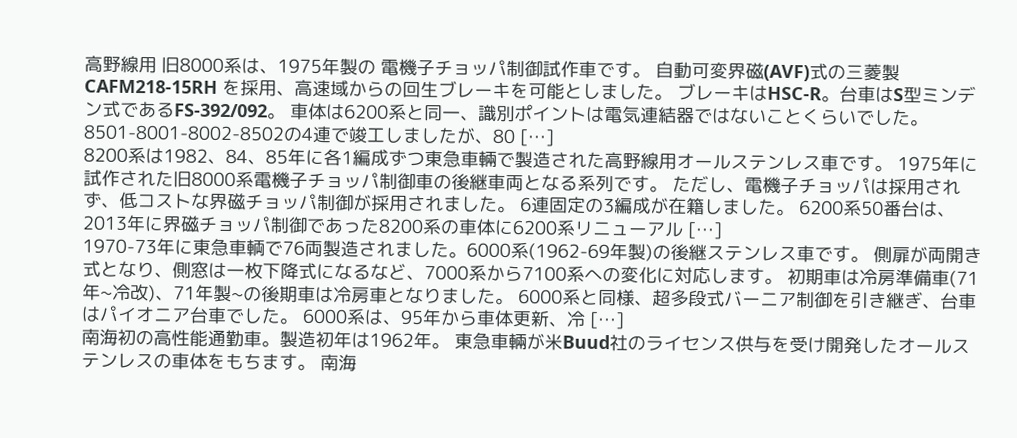高野線用 旧8000系は、1975年製の 電機子チョッパ制御試作車です。 自動可変界磁(AVF)式の三菱製CAFM218-15RH を採用、高速域からの回生ブレーキを可能としました。 ブレーキはHSC-R。台車はS型ミンデン式であるFS-392/092。 車体は6200系と同一、識別ポイントは電気連結器ではないことくらいでした。 8501-8001-8002-8502の4連で竣工しましたが、80 […]
8200系は1982、84、85年に各1編成ずつ東急車輛で製造された高野線用オールステンレス車です。 1975年に試作された旧8000系電機子チョッパ制御車の後継車両となる系列です。 ただし、電機子チョッパは採用されず、低コストな界磁チョッパ制御が採用されました。 6連固定の3編成が在籍しました。 6200系50番台は、2013年に界磁チョッパ制御であった8200系の車体に6200系リニューアル […]
1970-73年に東急車輌で76両製造されました。6000系(1962-69年製)の後継ステンレス車です。 側扉が両開き式となり、側窓は一枚下降式になるなど、7000系から7100系への変化に対応します。 初期車は冷房準備車(71年~冷改)、71年製~の後期車は冷房車となりました。 6000系と同様、超多段式バーニア制御を引き継ぎ、台車はパイオニア台車でした。 6000系は、95年から車体更新、冷 […]
南海初の高性能通勤車。製造初年は1962年。 東急車輛が米Buud社のライセンス供与を受け開発したオールステンレスの車体をもちます。 南海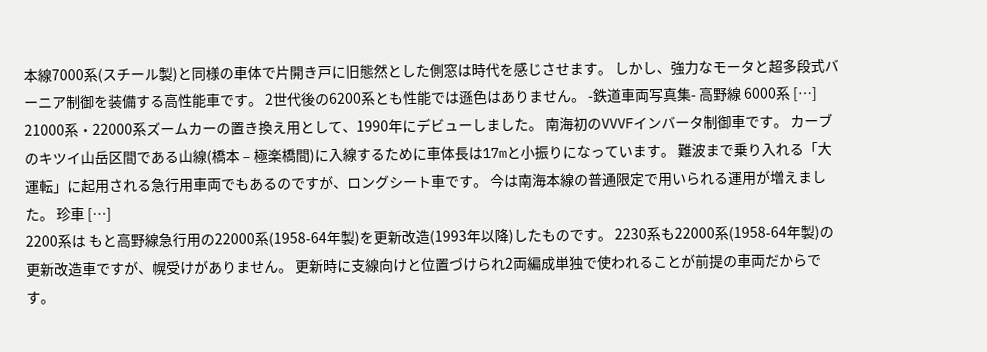本線7000系(スチール製)と同様の車体で片開き戸に旧態然とした側窓は時代を感じさせます。 しかし、強力なモータと超多段式バーニア制御を装備する高性能車です。 2世代後の6200系とも性能では遜色はありません。 -鉄道車両写真集- 高野線 6000系 […]
21000系・22000系ズームカーの置き換え用として、1990年にデビューしました。 南海初のVVVFインバータ制御車です。 カーブのキツイ山岳区間である山線(橋本 – 極楽橋間)に入線するために車体長は17mと小振りになっています。 難波まで乗り入れる「大運転」に起用される急行用車両でもあるのですが、ロングシート車です。 今は南海本線の普通限定で用いられる運用が増えました。 珍車 […]
2200系は もと高野線急行用の22000系(1958-64年製)を更新改造(1993年以降)したものです。 2230系も22000系(1958-64年製)の更新改造車ですが、幌受けがありません。 更新時に支線向けと位置づけられ2両編成単独で使われることが前提の車両だからです。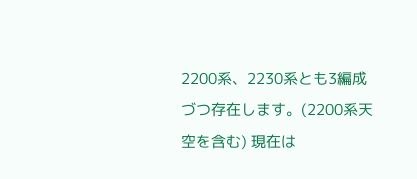2200系、2230系とも3編成づつ存在します。(2200系天空を含む) 現在は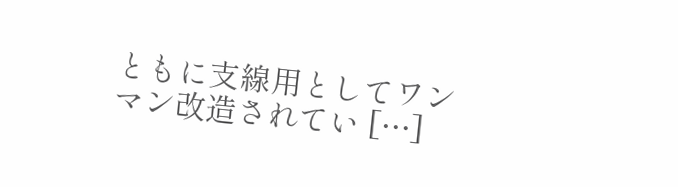ともに支線用としてワンマン改造されてい […]